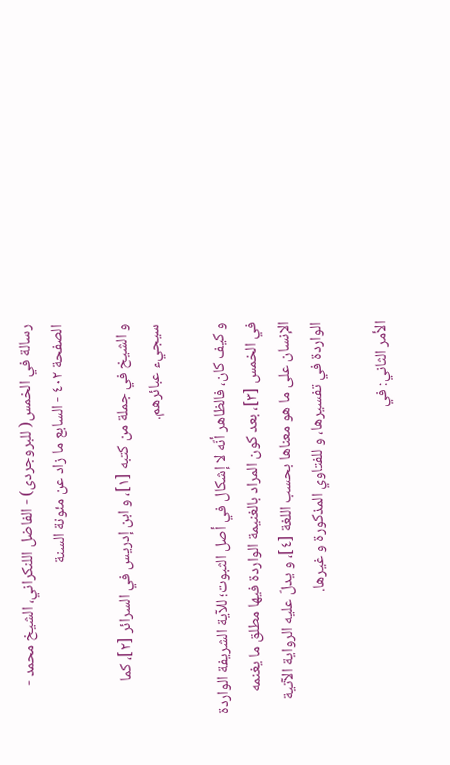رسالة في الخمس( للبروجردى) - الفاضل اللنكراني، الشيخ محمد - الصفحة ٤٠٢ - السابع ما زاد عن مئونة السنة

و الشيخ في جملة من كتبه‌ [١]، و ابن إدريس في السرائر [٢]، كما سيجي‌ء عبائرهم.

و كيف كان، فالظاهر أنّه لا إشكال في أصل الثبوت؛ للآية الشريفة الواردة في الخمس‌ [٣]، بعد كون المراد بالغنيمة الواردة فيها مطلق ما يغنمه الإنسان على ما هو معناها بحسب اللغة [٤]، و يدلّ عليه الرواية الآتية الواردة في تفسيرها، و للفتاوي المذكورة و غيرها.

الأمر الثاني: في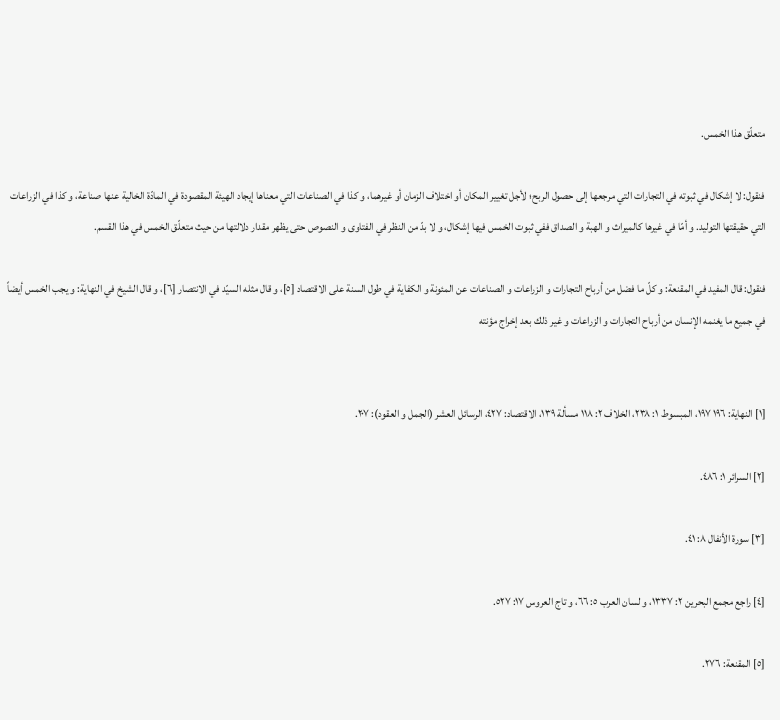متعلّق هذا الخمس.

فنقول: لا إشكال في ثبوته في التجارات التي مرجعها إلى حصول الربح؛ لأجل تغيير المكان أو اختلاف الزمان أو غيرهما، و كذا في الصناعات التي معناها إيجاد الهيئة المقصودة في المادّة الخالية عنها صناعة، و كذا في الزراعات التي حقيقتها التوليد. و أمّا في غيرها كالميراث و الهبة و الصداق ففي ثبوت الخمس فيها إشكال، و لا بدّ من النظر في الفتاوى و النصوص حتى يظهر مقدار دلالتها من حيث متعلّق الخمس في هذا القسم.

فنقول: قال المفيد في المقنعة: و كلّ ما فضل من أرباح التجارات و الزراعات و الصناعات عن المئونة و الكفاية في طول السنة على‌ الاقتصاد [٥]، و قال مثله السيّد في الانتصار [٦]، و قال الشيخ في النهاية: و يجب الخمس أيضاً في جميع ما يغنمه الإنسان من أرباح التجارات و الزراعات و غير ذلك بعد إخراج مؤنته‌


[١] النهاية: ١٩٦ ١٩٧، المبسوط ١: ٢٣٨، الخلاف ٢: ١١٨ مسألة ١٣٩، الاقتصاد: ٤٢٧، الرسائل العشر (الجمل و العقود): ٢٠٧.

[٢] السرائر ١: ٤٨٦.

[٣] سورة الأنفال ٨: ٤١.

[٤] راجع مجمع البحرين ٢: ١٣٣٧، و لسان العرب ٥: ٦٦، و تاج العروس ١٧: ٥٢٧.

[٥] المقنعة: ٢٧٦.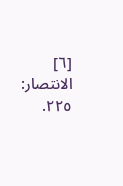[٦] الانتصار: ٢٢٥.